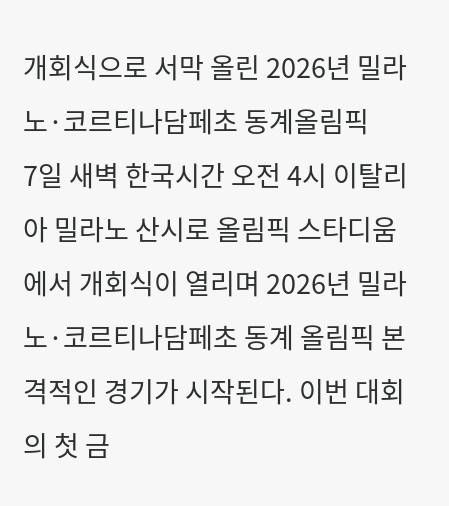개회식으로 서막 올린 2026년 밀라노·코르티나담페초 동계올림픽
7일 새벽 한국시간 오전 4시 이탈리아 밀라노 산시로 올림픽 스타디움에서 개회식이 열리며 2026년 밀라노·코르티나담페초 동계 올림픽 본격적인 경기가 시작된다. 이번 대회의 첫 금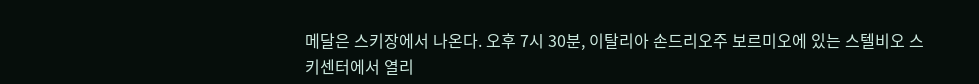메달은 스키장에서 나온다. 오후 7시 30분, 이탈리아 손드리오주 보르미오에 있는 스텔비오 스키센터에서 열리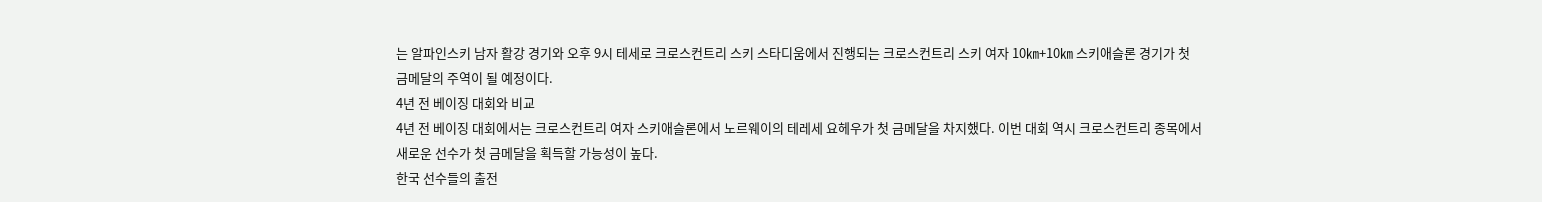는 알파인스키 남자 활강 경기와 오후 9시 테세로 크로스컨트리 스키 스타디움에서 진행되는 크로스컨트리 스키 여자 10㎞+10㎞ 스키애슬론 경기가 첫 금메달의 주역이 될 예정이다.
4년 전 베이징 대회와 비교
4년 전 베이징 대회에서는 크로스컨트리 여자 스키애슬론에서 노르웨이의 테레세 요헤우가 첫 금메달을 차지했다. 이번 대회 역시 크로스컨트리 종목에서 새로운 선수가 첫 금메달을 획득할 가능성이 높다.
한국 선수들의 출전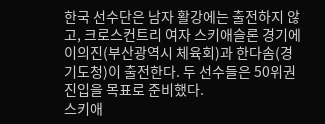한국 선수단은 남자 활강에는 출전하지 않고, 크로스컨트리 여자 스키애슬론 경기에 이의진(부산광역시 체육회)과 한다솜(경기도청)이 출전한다. 두 선수들은 50위권 진입을 목표로 준비했다.
스키애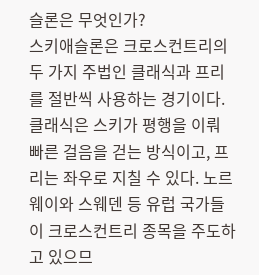슬론은 무엇인가?
스키애슬론은 크로스컨트리의 두 가지 주법인 클래식과 프리를 절반씩 사용하는 경기이다. 클래식은 스키가 평행을 이뤄 빠른 걸음을 걷는 방식이고, 프리는 좌우로 지칠 수 있다. 노르웨이와 스웨덴 등 유럽 국가들이 크로스컨트리 종목을 주도하고 있으므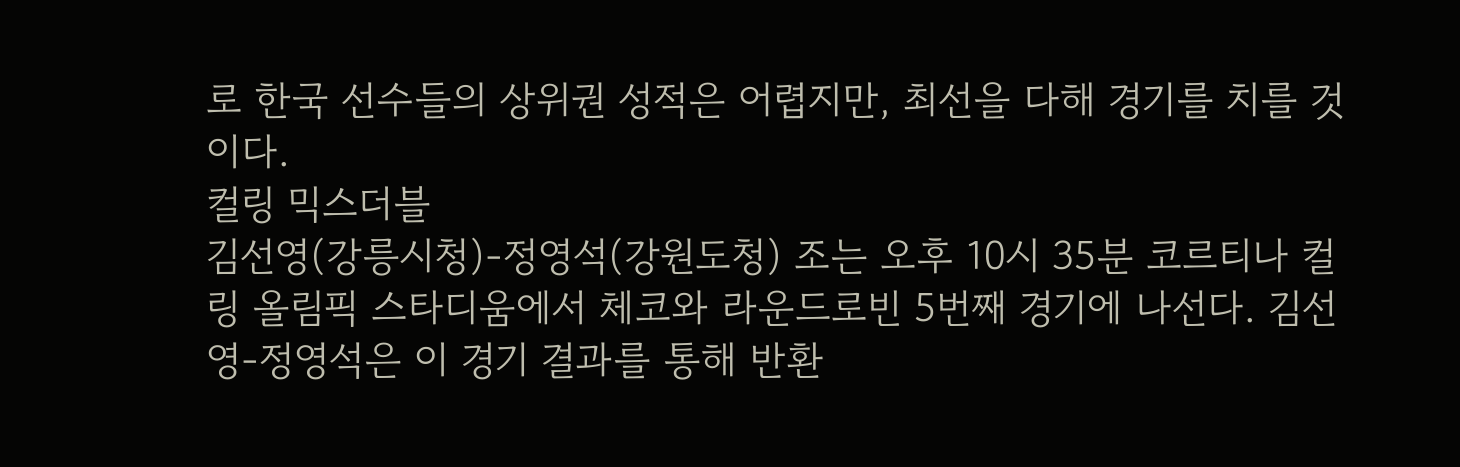로 한국 선수들의 상위권 성적은 어렵지만, 최선을 다해 경기를 치를 것이다.
컬링 믹스더블
김선영(강릉시청)-정영석(강원도청) 조는 오후 10시 35분 코르티나 컬링 올림픽 스타디움에서 체코와 라운드로빈 5번째 경기에 나선다. 김선영-정영석은 이 경기 결과를 통해 반환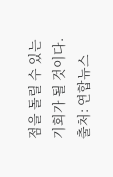점을 돌릴 수 있는 기회가 될 것이다.
출처: 연합뉴스